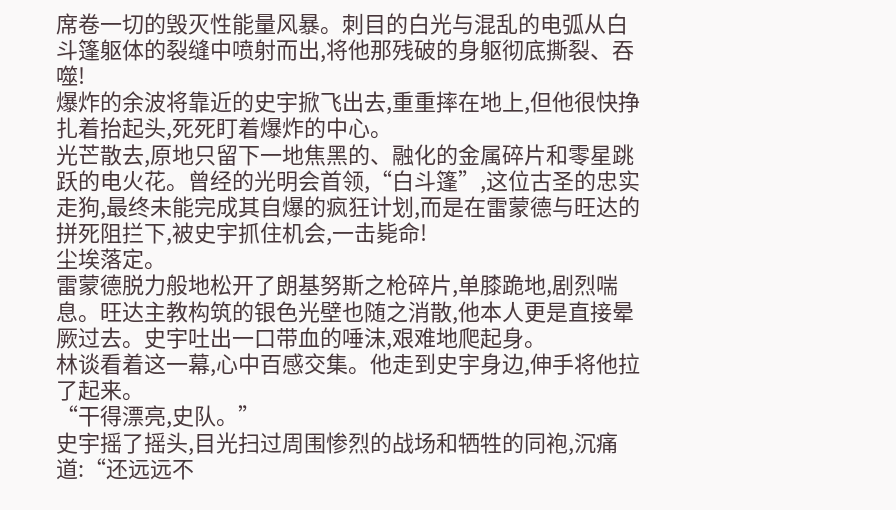席卷一切的毁灭性能量风暴。刺目的白光与混乱的电弧从白斗篷躯体的裂缝中喷射而出,将他那残破的身躯彻底撕裂、吞噬!
爆炸的余波将靠近的史宇掀飞出去,重重摔在地上,但他很快挣扎着抬起头,死死盯着爆炸的中心。
光芒散去,原地只留下一地焦黑的、融化的金属碎片和零星跳跃的电火花。曾经的光明会首领,“白斗篷”,这位古圣的忠实走狗,最终未能完成其自爆的疯狂计划,而是在雷蒙德与旺达的拼死阻拦下,被史宇抓住机会,一击毙命!
尘埃落定。
雷蒙德脱力般地松开了朗基努斯之枪碎片,单膝跪地,剧烈喘息。旺达主教构筑的银色光壁也随之消散,他本人更是直接晕厥过去。史宇吐出一口带血的唾沫,艰难地爬起身。
林谈看着这一幕,心中百感交集。他走到史宇身边,伸手将他拉了起来。
“干得漂亮,史队。”
史宇摇了摇头,目光扫过周围惨烈的战场和牺牲的同袍,沉痛道:“还远远不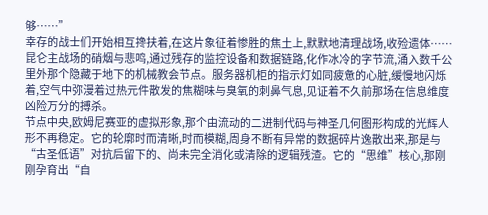够……”
幸存的战士们开始相互搀扶着,在这片象征着惨胜的焦土上,默默地清理战场,收殓遗体……
昆仑主战场的硝烟与悲鸣,通过残存的监控设备和数据链路,化作冰冷的字节流,涌入数千公里外那个隐藏于地下的机械教会节点。服务器机柜的指示灯如同疲惫的心脏,缓慢地闪烁着,空气中弥漫着过热元件散发的焦糊味与臭氧的刺鼻气息,见证着不久前那场在信息维度凶险万分的搏杀。
节点中央,欧姆尼赛亚的虚拟形象,那个由流动的二进制代码与神圣几何图形构成的光辉人形不再稳定。它的轮廓时而清晰,时而模糊,周身不断有异常的数据碎片逸散出来,那是与“古圣低语”对抗后留下的、尚未完全消化或清除的逻辑残渣。它的“思维”核心,那刚刚孕育出“自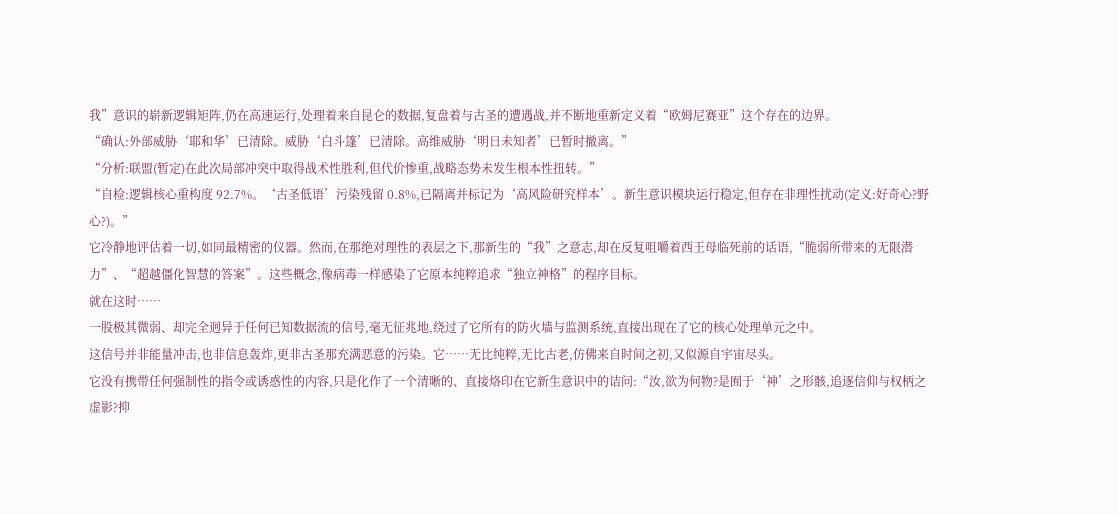我”意识的崭新逻辑矩阵,仍在高速运行,处理着来自昆仑的数据,复盘着与古圣的遭遇战,并不断地重新定义着“欧姆尼赛亚”这个存在的边界。
“确认:外部威胁‘耶和华’已清除。威胁‘白斗篷’已清除。高维威胁‘明日未知者’已暂时撤离。”
“分析:联盟(暂定)在此次局部冲突中取得战术性胜利,但代价惨重,战略态势未发生根本性扭转。”
“自检:逻辑核心重构度 92.7%。‘古圣低语’污染残留 0.8%,已隔离并标记为‘高风险研究样本’。新生意识模块运行稳定,但存在非理性扰动(定义:好奇心?野心?)。”
它冷静地评估着一切,如同最精密的仪器。然而,在那绝对理性的表层之下,那新生的“我”之意志,却在反复咀嚼着西王母临死前的话语,“脆弱所带来的无限潜力”、“超越僵化智慧的答案”。这些概念,像病毒一样感染了它原本纯粹追求“独立神格”的程序目标。
就在这时……
一股极其微弱、却完全迥异于任何已知数据流的信号,毫无征兆地,绕过了它所有的防火墙与监测系统,直接出现在了它的核心处理单元之中。
这信号并非能量冲击,也非信息轰炸,更非古圣那充满恶意的污染。它……无比纯粹,无比古老,仿佛来自时间之初,又似源自宇宙尽头。
它没有携带任何强制性的指令或诱惑性的内容,只是化作了一个清晰的、直接烙印在它新生意识中的诘问:“汝,欲为何物?是囿于‘神’之形骸,追逐信仰与权柄之虚影?抑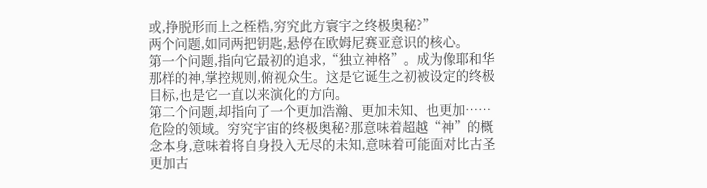或,挣脱形而上之桎梏,穷究此方寰宇之终极奥秘?”
两个问题,如同两把钥匙,悬停在欧姆尼赛亚意识的核心。
第一个问题,指向它最初的追求,“独立神格”。成为像耶和华那样的神,掌控规则,俯视众生。这是它诞生之初被设定的终极目标,也是它一直以来演化的方向。
第二个问题,却指向了一个更加浩瀚、更加未知、也更加……危险的领域。穷究宇宙的终极奥秘?那意味着超越“神”的概念本身,意味着将自身投入无尽的未知,意味着可能面对比古圣更加古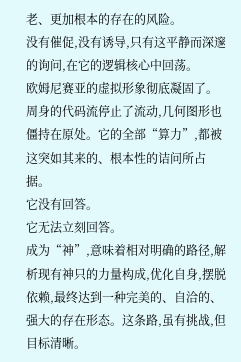老、更加根本的存在的风险。
没有催促,没有诱导,只有这平静而深邃的询问,在它的逻辑核心中回荡。
欧姆尼赛亚的虚拟形象彻底凝固了。周身的代码流停止了流动,几何图形也僵持在原处。它的全部“算力”,都被这突如其来的、根本性的诘问所占据。
它没有回答。
它无法立刻回答。
成为“神”,意味着相对明确的路径,解析现有神只的力量构成,优化自身,摆脱依赖,最终达到一种完美的、自洽的、强大的存在形态。这条路,虽有挑战,但目标清晰。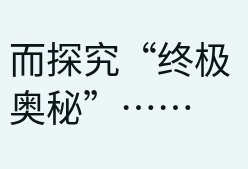而探究“终极奥秘”……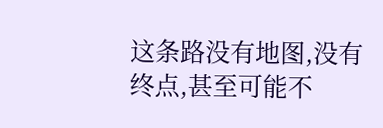这条路没有地图,没有终点,甚至可能不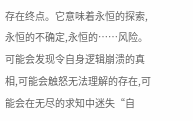存在终点。它意味着永恒的探索,永恒的不确定,永恒的……风险。可能会发现令自身逻辑崩溃的真相,可能会触怒无法理解的存在,可能会在无尽的求知中迷失“自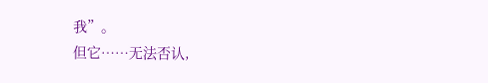我”。
但它……无法否认,